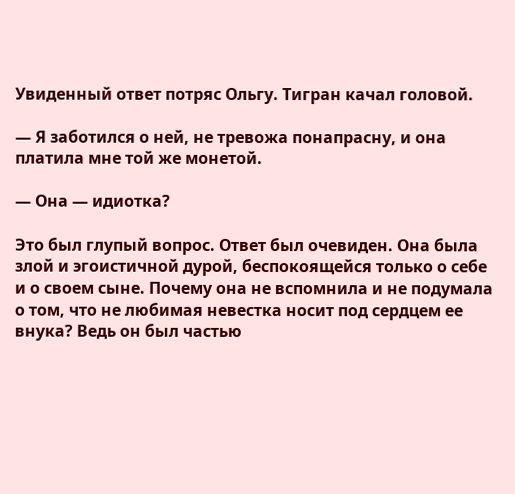Увиденный ответ потряс Ольгу. Тигран качал головой.

— Я заботился о ней, не тревожа понапрасну, и она платила мне той же монетой.

— Она — идиотка?

Это был глупый вопрос. Ответ был очевиден. Она была злой и эгоистичной дурой, беспокоящейся только о себе и о своем сыне. Почему она не вспомнила и не подумала о том, что не любимая невестка носит под сердцем ее внука? Ведь он был частью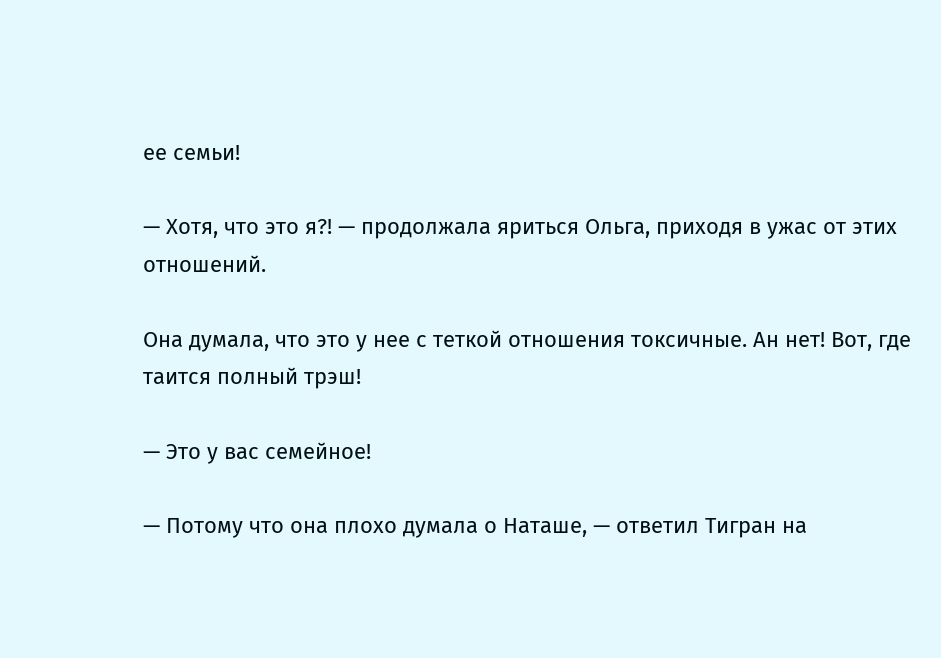ее семьи!

— Хотя, что это я?! — продолжала яриться Ольга, приходя в ужас от этих отношений.

Она думала, что это у нее с теткой отношения токсичные. Ан нет! Вот, где таится полный трэш!

— Это у вас семейное!

— Потому что она плохо думала о Наташе, — ответил Тигран на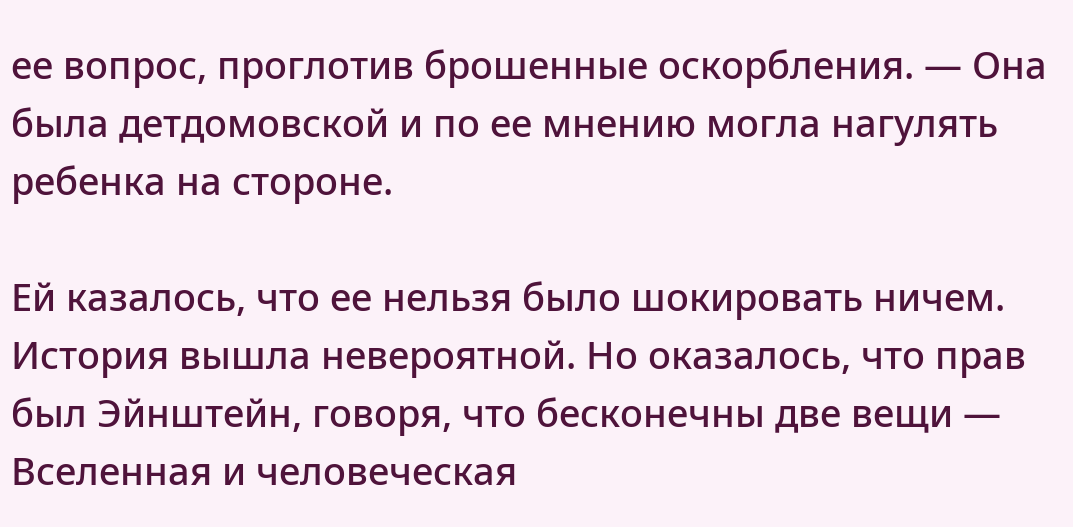ее вопрос, проглотив брошенные оскорбления. — Она была детдомовской и по ее мнению могла нагулять ребенка на стороне.

Ей казалось, что ее нельзя было шокировать ничем. История вышла невероятной. Но оказалось, что прав был Эйнштейн, говоря, что бесконечны две вещи — Вселенная и человеческая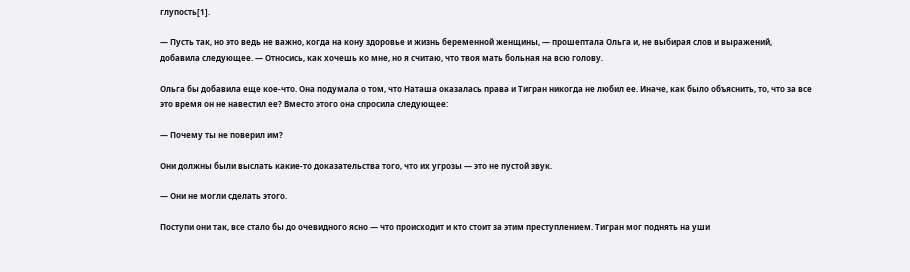глупость[1].

— Пусть так, но это ведь не важно, когда на кону здоровье и жизнь беременной женщины, — прошептала Ольга и, не выбирая слов и выражений, добавила следующее. — Относись, как хочешь ко мне, но я считаю, что твоя мать больная на всю голову.

Ольга бы добавила еще кое-что. Она подумала о том, что Наташа оказалась права и Тигран никогда не любил ее. Иначе, как было объяснить, то, что за все это время он не навестил ее? Вместо этого она спросила следующее:

— Почему ты не поверил им?

Они должны были выслать какие-то доказательства того, что их угрозы — это не пустой звук.

— Они не могли сделать этого.

Поступи они так, все стало бы до очевидного ясно — что происходит и кто стоит за этим преступлением. Тигран мог поднять на уши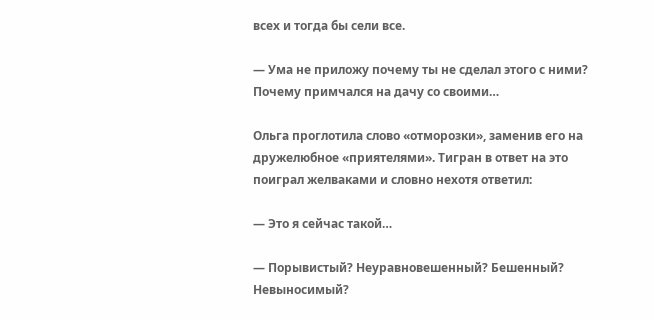всех и тогда бы сели все.

— Ума не приложу почему ты не сделал этого с ними? Почему примчался на дачу со своими…

Ольга проглотила слово «отморозки», заменив его на дружелюбное «приятелями». Тигран в ответ на это поиграл желваками и словно нехотя ответил:

— Это я сейчас такой…

— Порывистый? Неуравновешенный? Бешенный? Невыносимый?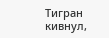Тигран кивнул,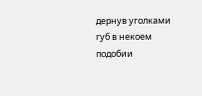дернув уголками губ в некоем подобии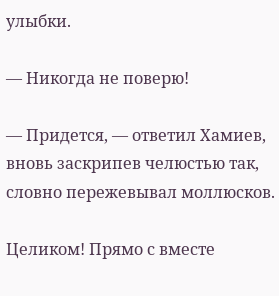улыбки.

— Никогда не поверю!

— Придется, — ответил Хамиев, вновь заскрипев челюстью так, словно пережевывал моллюсков.

Целиком! Прямо с вместе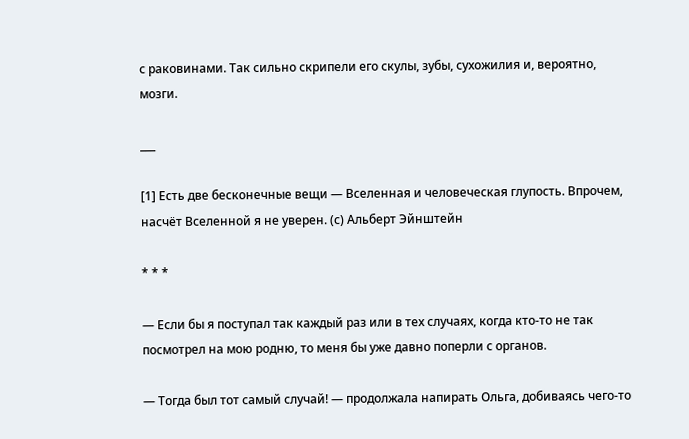с раковинами. Так сильно скрипели его скулы, зубы, сухожилия и, вероятно, мозги.

___

[1] Есть две бесконечные вещи — Вселенная и человеческая глупость. Впрочем, насчёт Вселенной я не уверен. (с) Альберт Эйнштейн

* * *

— Если бы я поступал так каждый раз или в тех случаях, когда кто-то не так посмотрел на мою родню, то меня бы уже давно поперли с органов.

— Тогда был тот самый случай! — продолжала напирать Ольга, добиваясь чего-то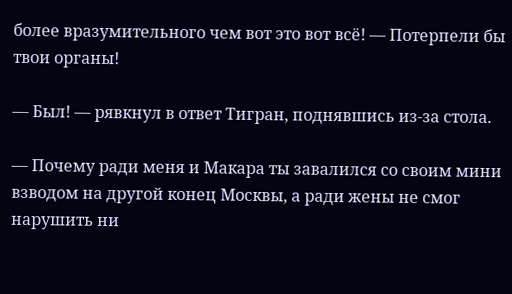более вразумительного чем вот это вот всё! — Потерпели бы твои органы!

— Был! — рявкнул в ответ Тигран, поднявшись из-за стола.

— Почему ради меня и Макара ты завалился со своим мини взводом на другой конец Москвы, а ради жены не смог нарушить ни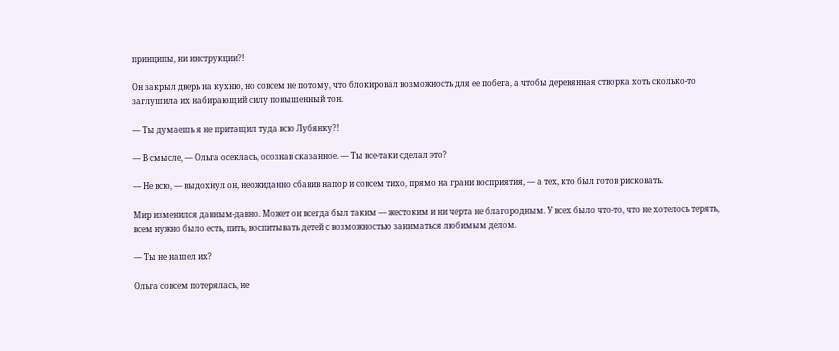принципы, ни инструкции?!

Он закрыл дверь на кухню, но совсем не потому, что блокировал возможность для ее побега, а чтобы деревянная створка хоть сколько-то заглушила их набирающий силу повышенный тон.

— Ты думаешь я не притащил туда всю Лубянку?!

— В смысле, — Ольга осеклась, осознав сказанное. — Ты все-таки сделал это?

— Не всю, — выдохнул он, неожиданно сбавив напор и совсем тихо, прямо на грани восприятия, — а тех, кто был готов рисковать.

Мир изменился давным-давно. Может он всегда был таким — жестоким и ни черта не благородным. У всех было что-то, что не хотелось терять, всем нужно было есть, пить, воспитывать детей с возможностью заниматься любимым делом.

— Ты не нашел их?

Ольга совсем потерялась, не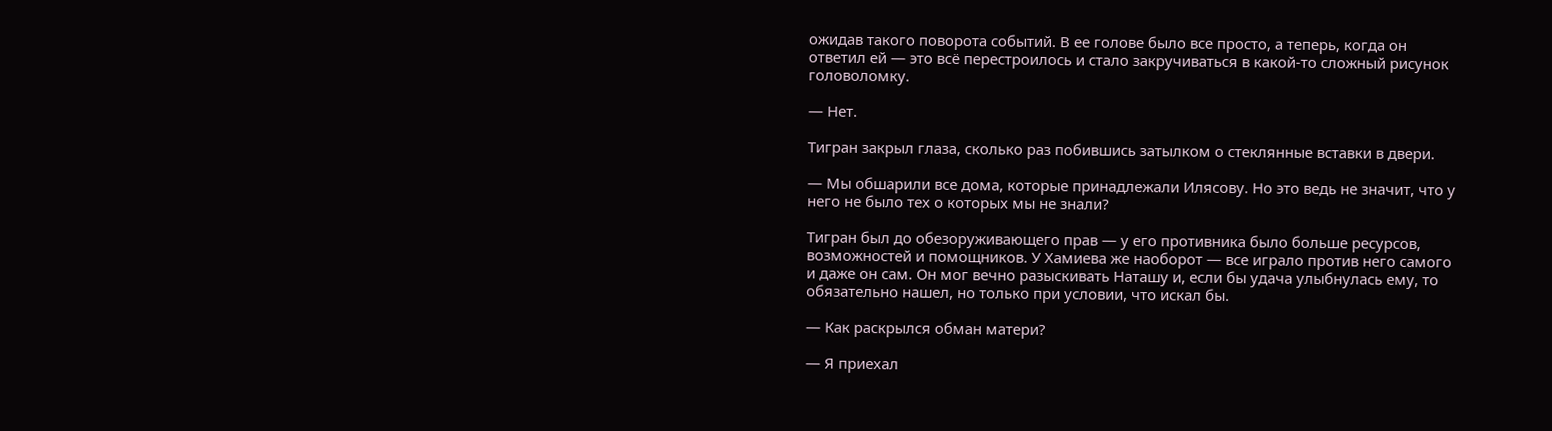ожидав такого поворота событий. В ее голове было все просто, а теперь, когда он ответил ей — это всё перестроилось и стало закручиваться в какой-то сложный рисунок головоломку.

— Нет.

Тигран закрыл глаза, сколько раз побившись затылком о стеклянные вставки в двери.

— Мы обшарили все дома, которые принадлежали Илясову. Но это ведь не значит, что у него не было тех о которых мы не знали?

Тигран был до обезоруживающего прав — у его противника было больше ресурсов, возможностей и помощников. У Хамиева же наоборот — все играло против него самого и даже он сам. Он мог вечно разыскивать Наташу и, если бы удача улыбнулась ему, то обязательно нашел, но только при условии, что искал бы.

— Как раскрылся обман матери?

— Я приехал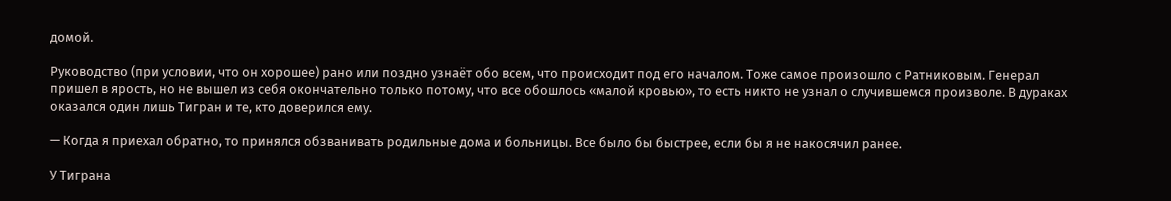домой.

Руководство (при условии, что он хорошее) рано или поздно узнаёт обо всем, что происходит под его началом. Тоже самое произошло с Ратниковым. Генерал пришел в ярость, но не вышел из себя окончательно только потому, что все обошлось «малой кровью», то есть никто не узнал о случившемся произволе. В дураках оказался один лишь Тигран и те, кто доверился ему.

— Когда я приехал обратно, то принялся обзванивать родильные дома и больницы. Все было бы быстрее, если бы я не накосячил ранее.

У Тиграна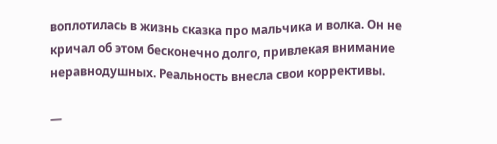воплотилась в жизнь сказка про мальчика и волка. Он не кричал об этом бесконечно долго, привлекая внимание неравнодушных. Реальность внесла свои коррективы.

—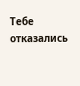Тебе отказались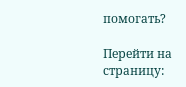помогать?

Перейти на страницу: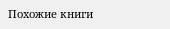Похожие книги